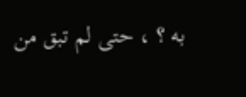به ؟ ، حتى لم تبق من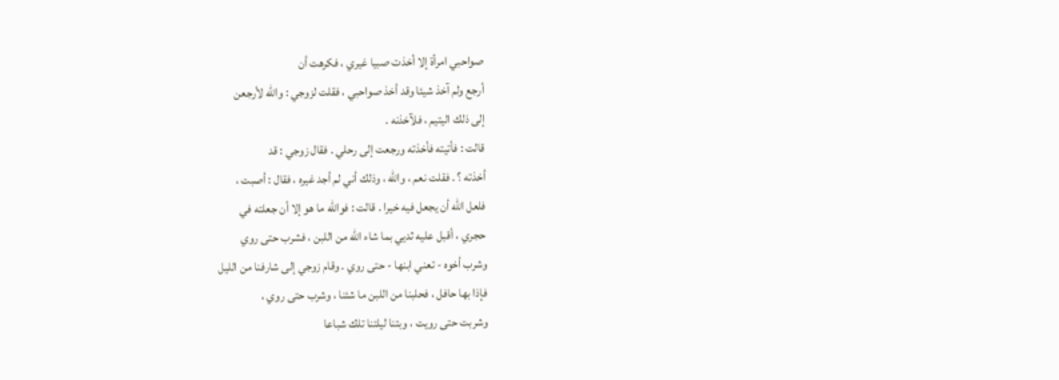صواحبي امرأة إلا أخذت صبيا غيري ، فكرهت أن
أرجع ولم آخذ شيئا وقد أخذ صواحبي ، فقلت لزوجي : والله لأرجعن
إلى ذلك اليتيم ، فلآخذنه .
قالت : فأتيته فأخذته ورجعت إلى رحلي . فقال زوجي : قد
أخذته ؟ . فقلت نعم ، والله ، وذلك أني لم أجد غيره ، فقال : أصبت ،
فلعل الله أن يجعل فيه خيرا . قالت : فوالله ما هو إلا أن جعلته في
حجري ، أقبل عليه ثديي بما شاء الله من اللبن ، فشرب حتى روي
وشرب أخوه - تعني ابنها - حتى روي . وقام زوجي إلى شارفنا من الليل
فإذا بها حافل ، فحلبنا من اللبن ما شئنا ، وشرب حتى روي ،
وشربت حتى رويت ، وبتنا ليلتنا تلك شباعا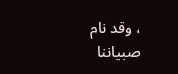، وقد نام صبياننا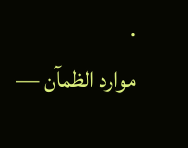.
موارد الظمآن —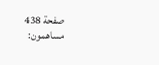صفحة 438
مساهمون: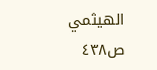الهيثمي
ص٤٣٨